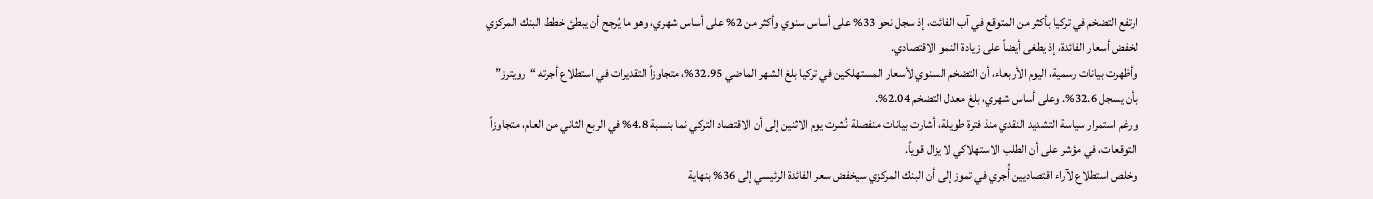ارتفع التضخم في تركيا بأكثر من المتوقع في آب الفائت، إذ سجل نحو 33% على أساس سنوي وأكثر من 2% على أساس شهري، وهو ما يُرجح أن يبطئ خطط البنك المركزي لخفض أسعار الفائدة، إذ يطغى أيضاً على زيادة النمو الاقتصادي.
وأظهرت بيانات رسمية، اليوم الأربعاء، أن التضخم السنوي لأسعار المستهلكين في تركيا بلغ الشهر الماضي 32.95%، متجاوزاً التقديرات في استطلاع أجرته “رويترز” بأن يسجل 32.6%. وعلى أساس شهري، بلغ معدل التضخم 2.04%.
ورغم استمرار سياسة التشديد النقدي منذ فترة طويلة، أشارت بيانات منفصلة نُشرت يوم الاثنين إلى أن الاقتصاد التركي نما بنسبة 4.8% في الربع الثاني من العام، متجاوزاً التوقعات، في مؤشر على أن الطلب الاستهلاكي لا يزال قوياً.
وخلص استطلاع لآراء اقتصاديين أُجري في تموز إلى أن البنك المركزي سيخفض سعر الفائدة الرئيسي إلى 36% بنهاية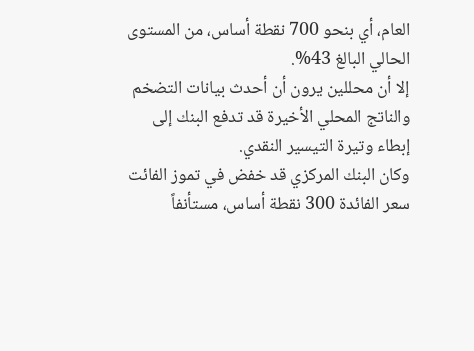العام، أي بنحو 700 نقطة أساس، من المستوى الحالي البالغ 43%.
إلا أن محللين يرون أن أحدث بيانات التضخم والناتج المحلي الأخيرة قد تدفع البنك إلى إبطاء وتيرة التيسير النقدي.
وكان البنك المركزي قد خفض في تموز الفائت سعر الفائدة 300 نقطة أساس، مستأنفاً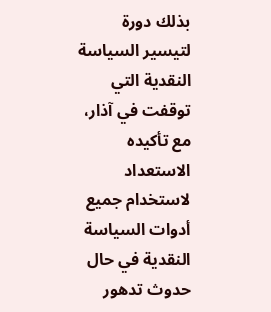بذلك دورة لتيسير السياسة النقدية التي توقفت في آذار، مع تأكيده الاستعداد لاستخدام جميع أدوات السياسة النقدية في حال حدوث تدهور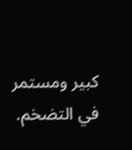كبير ومستمر في التضخم.